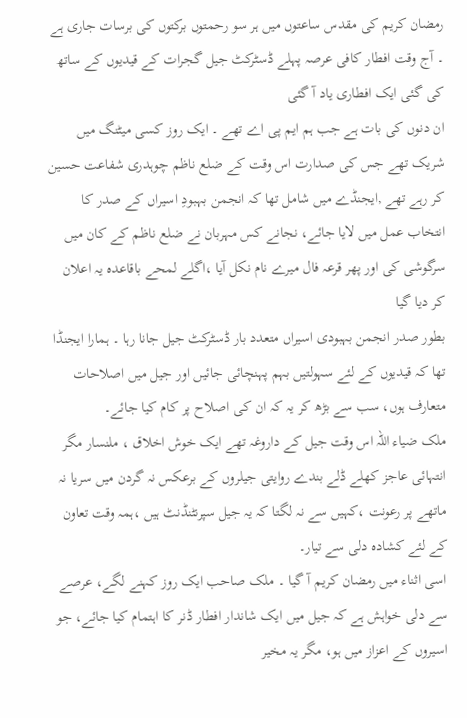رمضان کریم کی مقدس ساعتوں میں ہر سو رحمتوں برکتوں کی برسات جاری ہے ۔ آج وقت افطار کافی عرصہ پہلے ڈسٹرکٹ جیل گجرات کے قیدیوں کے ساتھ کی گئی ایک افطاری یاد آ گئی
ان دنوں کی بات ہے جب ہم ایم پی اے تھے ۔ ایک روز کسی میٹنگ میں شریک تھے جس کی صدارت اس وقت کے ضلع ناظم چوہدری شفاعت حسین کر رہے تھے ,ایجنڈے میں شامل تھا کہ انجمن بہبودِ اسیراں کے صدر کا انتخاب عمل میں لایا جائے، نجانے کس مہربان نے ضلع ناظم کے کان میں سرگوشی کی اور پھر قرعہ فال میرے نام نکل آیا ،اگلے لمحے باقاعدہ یہ اعلان کر دیا گیا
بطور صدر انجمن بہبودی اسیراں متعدد بار ڈسٹرکٹ جیل جانا رہا ۔ ہمارا ایجنڈا تھا کہ قیدیوں کے لئے سہولتیں بہم پہنچائی جائیں اور جیل میں اصلاحات متعارف ہوں، سب سے بڑھ کر یہ کہ ان کی اصلاح پر کام کیا جائے۔
ملک ضیاء اللہ اس وقت جیل کے داروغہ تھے ایک خوش اخلاق ، ملنسار مگر انتہائی عاجز کھلے ڈلے بندے روایتی جیلروں کے برعکس نہ گردن میں سریا نہ ماتھے پر رعونت ،کہیں سے نہ لگتا کہ یہ جیل سپرنٹنڈنٹ ہیں ،ہمہ وقت تعاون کے لئے کشادہ دلی سے تیار۔
اسی اثناء میں رمضان کریم آ گیا ۔ ملک صاحب ایک روز کہنے لگے، عرصے سے دلی خواہش ہے کہ جیل میں ایک شاندار افطار ڈنر کا اہتمام کیا جائے، جو اسیروں کے اعزاز میں ہو، مگر یہ مخیر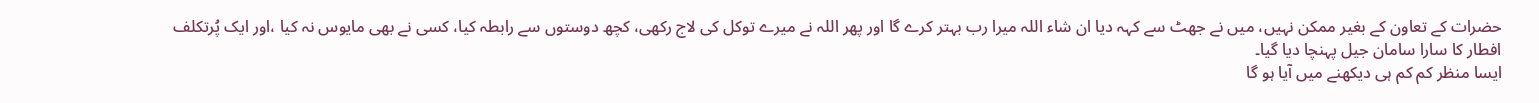حضرات کے تعاون کے بغیر ممکن نہیں، میں نے جھٹ سے کہہ دیا ان شاء اللہ میرا رب بہتر کرے گا اور پھر اللہ نے میرے توکل کی لاج رکھی، کچھ دوستوں سے رابطہ کیا، کسی نے بھی مایوس نہ کیا ،اور ایک پُرتکلف افطار کا سارا سامان جیل پہنچا دیا گیا۔
ایسا منظر کم کم ہی دیکھنے میں آیا ہو گا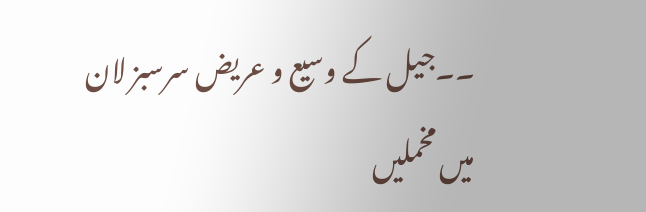۔۔جیل کے وسیع و عریض سرسبز لان میں مخملیں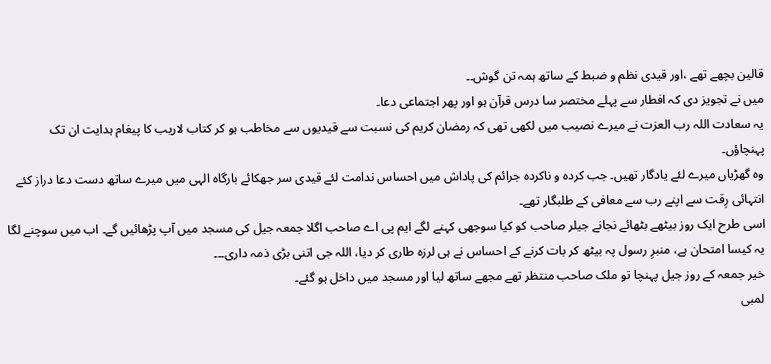قالین بچھے تھے ،اور قیدی نظم و ضبط کے ساتھ ہمہ تن گوش۔۔
میں نے تجویز دی کہ افطار سے پہلے مختصر سا درس قرآن ہو اور پھر اجتماعی دعا۔
یہ سعادت اللہ رب العزت نے میرے نصیب میں لکھی تھی کہ رمضان کریم کی نسبت سے قیدیوں سے مخاطب ہو کر کتاب لاریب کا پیغام ہدایت ان تک پہنچاؤں۔
وہ گھڑیاں میرے لئے یادگار تھیں۔ جب کردہ و ناکردہ جرائم کی پاداش میں احساس ندامت لئے قیدی سر جھکائے بارگاہ الہی میں میرے ساتھ دست دعا دراز کئے انتہائی رِقت سے اپنے رب سے معافی کے طلبگار تھے۔
اسی طرح ایک روز بیٹھے بٹھائے نجانے جیلر صاحب کو کیا سوجھی کہنے لگے ایم پی اے صاحب اگلا جمعہ جیل کی مسجد میں آپ پڑھائیں گے۔ اب میں سوچنے لگا یہ کیسا امتحان ہے، منبرِ رسول پہ بیٹھ کر بات کرنے کے احساس نے ہی لرزہ طاری کر دیا، اللہ جی اتنی بڑی ذمہ داری۔۔۔
خیر جمعہ کے روز جیل پہنچا تو ملک صاحب منتظر تھے مجھے ساتھ لیا اور مسجد میں داخل ہو گئے۔
لمبی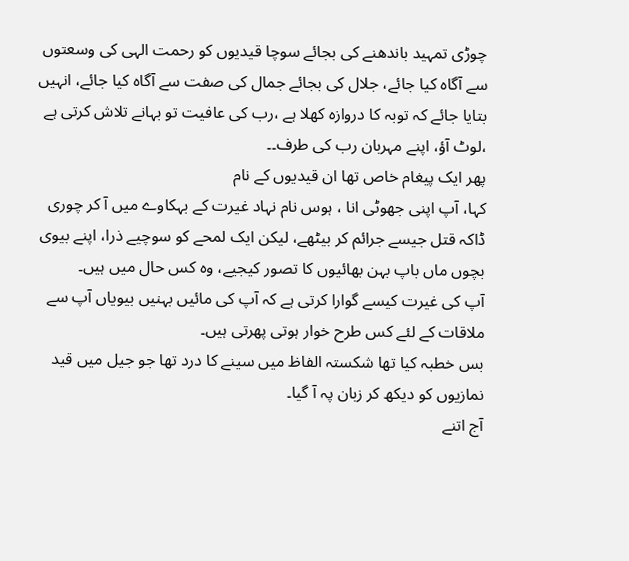چوڑی تمہید باندھنے کی بجائے سوچا قیدیوں کو رحمت الہی کی وسعتوں سے آگاہ کیا جائے، جلال کی بجائے جمال کی صفت سے آگاہ کیا جائے، انہیں بتایا جائے کہ توبہ کا دروازہ کھلا ہے ،رب کی عافیت تو بہانے تلاش کرتی ہے ،لوٹ آؤ، اپنے مہربان رب کی طرف۔۔
پھر ایک پیغام خاص تھا ان قیدیوں کے نام
کہا، آپ اپنی جھوٹی انا ، ہوس نام نہاد غیرت کے بہکاوے میں آ کر چوری ڈاکہ قتل جیسے جرائم کر بیٹھے، لیکن ایک لمحے کو سوچیے ذرا، اپنے بیوی بچوں ماں باپ بہن بھائیوں کا تصور کیجیے، وہ کس حال میں ہیں۔
آپ کی غیرت کیسے گوارا کرتی ہے کہ آپ کی مائیں بہنیں بیویاں آپ سے ملاقات کے لئے کس طرح خوار ہوتی پھرتی ہیں۔
بس خطبہ کیا تھا شکستہ الفاظ میں سینے کا درد تھا جو جیل میں قید نمازیوں کو دیکھ کر زبان پہ آ گیا۔
آج اتنے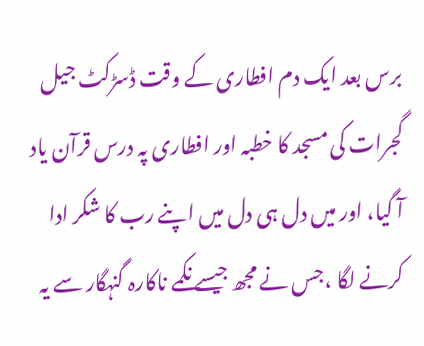برس بعد ایک دم افطاری کے وقت ڈسڑکٹ جیل گجرات کی مسجد کا خطبہ اور افطاری پہ درس قرآن یاد آ گیا، اور میں دل ہی دل میں اپنے رب کا شکر ادا کرنے لگا ،جس نے مجھ جیسے نکمے ناکارہ گنہگار سے یہ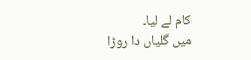کام لے لیا۔
میں گلیاں دا روڑا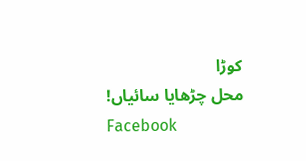کوڑا
محل چڑھایا سائیاں!
Facebook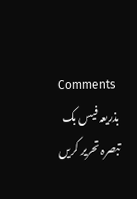Comments
بذریعہ فیس بک تبصرہ تحریر کریں